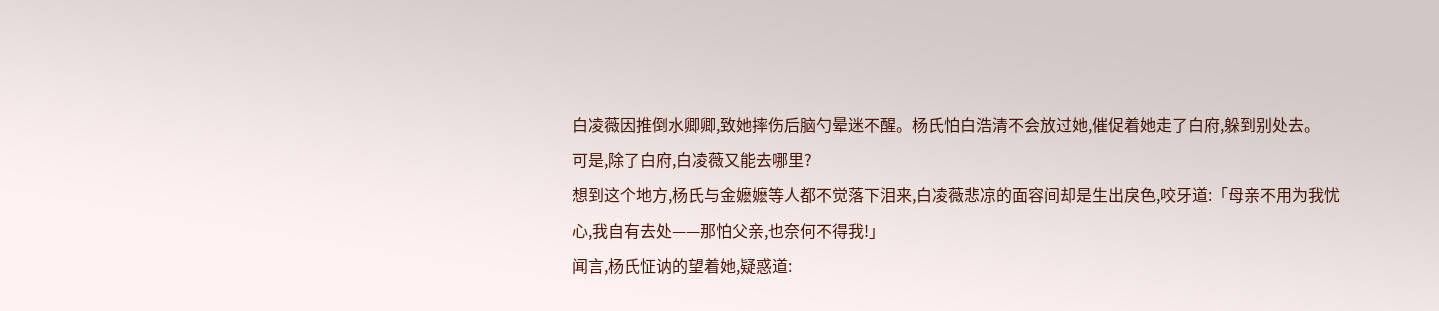白凌薇因推倒水卿卿,致她摔伤后脑勺晕迷不醒。杨氏怕白浩清不会放过她,催促着她走了白府,躲到别处去。
可是,除了白府,白凌薇又能去哪里?
想到这个地方,杨氏与金嬷嬷等人都不觉落下泪来,白凌薇悲凉的面容间却是生出戾色,咬牙道:「母亲不用为我忧心,我自有去处——那怕父亲,也奈何不得我!」
闻言,杨氏怔讷的望着她,疑惑道: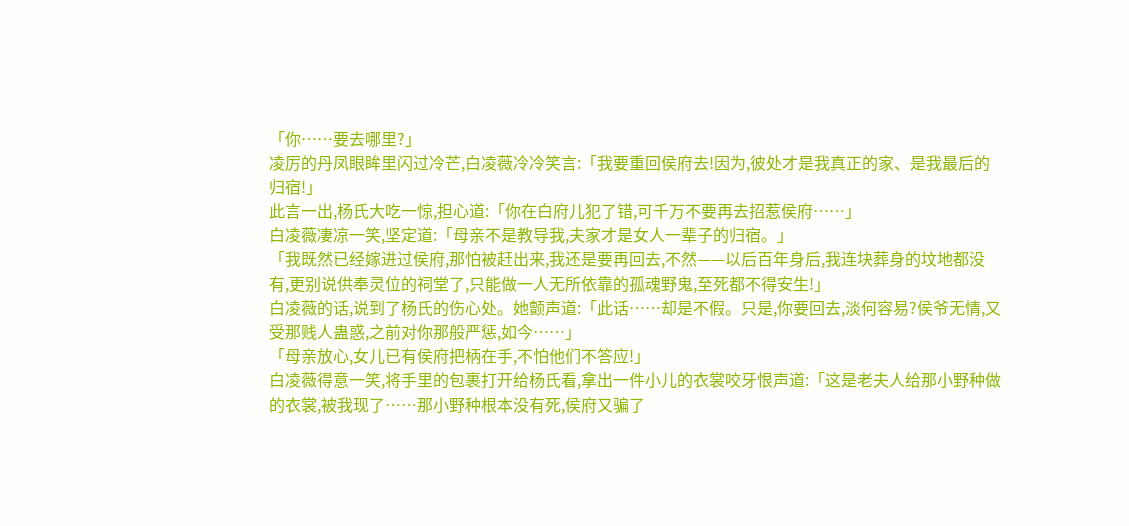「你……要去哪里?」
凌厉的丹凤眼眸里闪过冷芒,白凌薇冷冷笑言:「我要重回侯府去!因为,彼处才是我真正的家、是我最后的归宿!」
此言一出,杨氏大吃一惊,担心道:「你在白府儿犯了错,可千万不要再去招惹侯府……」
白凌薇凄凉一笑,坚定道:「母亲不是教导我,夫家才是女人一辈子的归宿。」
「我既然已经嫁进过侯府,那怕被赶出来,我还是要再回去,不然——以后百年身后,我连块葬身的坟地都没有,更别说供奉灵位的祠堂了,只能做一人无所依靠的孤魂野鬼,至死都不得安生!」
白凌薇的话,说到了杨氏的伤心处。她颤声道:「此话……却是不假。只是,你要回去,淡何容易?侯爷无情,又受那贱人蛊惑,之前对你那般严惩,如今……」
「母亲放心,女儿已有侯府把柄在手,不怕他们不答应!」
白凌薇得意一笑,将手里的包裹打开给杨氏看,拿出一件小儿的衣裳咬牙恨声道:「这是老夫人给那小野种做的衣裳,被我现了……那小野种根本没有死,侯府又骗了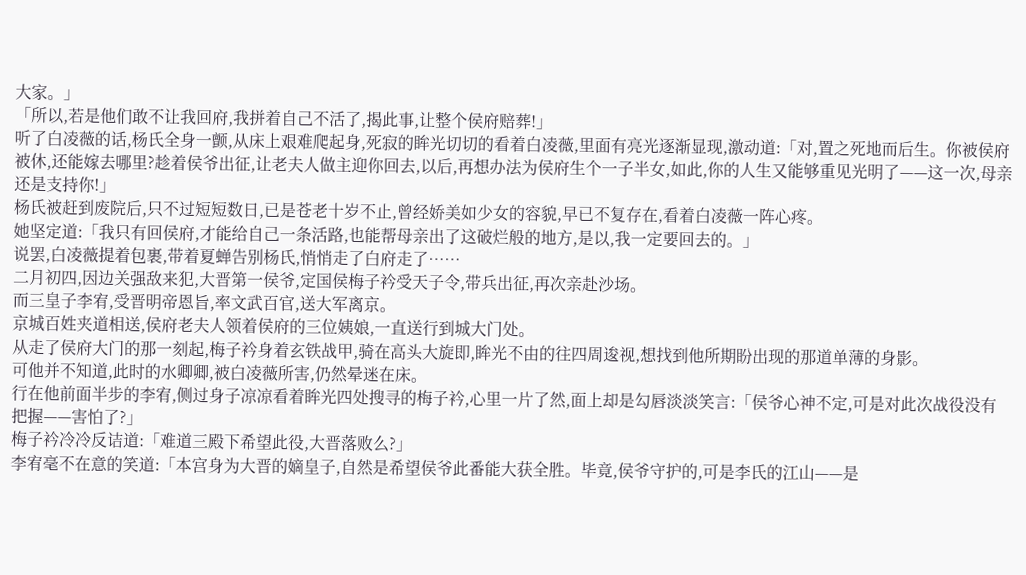大家。」
「所以,若是他们敢不让我回府,我拼着自己不活了,揭此事,让整个侯府赔葬!」
听了白凌薇的话,杨氏全身一颤,从床上艰难爬起身,死寂的眸光切切的看着白凌薇,里面有亮光逐渐显现,激动道:「对,置之死地而后生。你被侯府被休,还能嫁去哪里?趁着侯爷出征,让老夫人做主迎你回去,以后,再想办法为侯府生个一子半女,如此,你的人生又能够重见光明了——这一次,母亲还是支持你!」
杨氏被赶到废院后,只不过短短数日,已是苍老十岁不止,曾经娇美如少女的容貌,早已不复存在,看着白凌薇一阵心疼。
她坚定道:「我只有回侯府,才能给自己一条活路,也能帮母亲出了这破烂般的地方,是以,我一定要回去的。」
说罢,白凌薇提着包裹,带着夏蝉告别杨氏,悄悄走了白府走了……
二月初四,因边关强敌来犯,大晋第一侯爷,定国侯梅子衿受天子令,带兵出征,再次亲赴沙场。
而三皇子李宥,受晋明帝恩旨,率文武百官,送大军离京。
京城百姓夹道相送,侯府老夫人领着侯府的三位姨娘,一直送行到城大门处。
从走了侯府大门的那一刻起,梅子衿身着玄铁战甲,骑在高头大旋即,眸光不由的往四周逡视,想找到他所期盼出现的那道单薄的身影。
可他并不知道,此时的水卿卿,被白凌薇所害,仍然晕迷在床。
行在他前面半步的李宥,侧过身子凉凉看着眸光四处搜寻的梅子衿,心里一片了然,面上却是勾唇淡淡笑言:「侯爷心神不定,可是对此次战役没有把握——害怕了?」
梅子衿冷冷反诘道:「难道三殿下希望此役,大晋落败么?」
李宥毫不在意的笑道:「本宫身为大晋的嫡皇子,自然是希望侯爷此番能大获全胜。毕竟,侯爷守护的,可是李氏的江山——是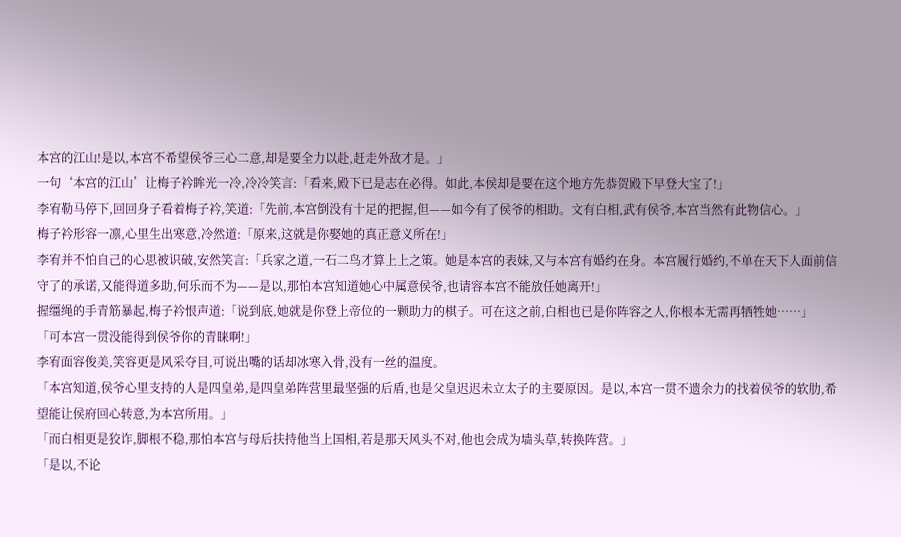本宫的江山!是以,本宫不希望侯爷三心二意,却是要全力以赴,赶走外敌才是。」
一句‘本宫的江山’让梅子衿眸光一冷,冷冷笑言:「看来,殿下已是志在必得。如此,本侯却是要在这个地方先恭贺殿下早登大宝了!」
李宥勒马停下,回回身子看着梅子衿,笑道:「先前,本宫倒没有十足的把握,但——如今有了侯爷的相助。文有白相,武有侯爷,本宫当然有此物信心。」
梅子衿形容一凛,心里生出寒意,冷然道:「原来,这就是你娶她的真正意义所在!」
李宥并不怕自己的心思被识破,安然笑言:「兵家之道,一石二鸟才算上上之策。她是本宫的表妹,又与本宫有婚约在身。本宫履行婚约,不单在天下人面前信守了的承诺,又能得道多助,何乐而不为——是以,那怕本宫知道她心中属意侯爷,也请容本宫不能放任她离开!」
握缰绳的手青筋暴起,梅子衿恨声道:「说到底,她就是你登上帝位的一颗助力的棋子。可在这之前,白相也已是你阵容之人,你根本无需再牺牲她……」
「可本宫一贯没能得到侯爷你的青睐啊!」
李宥面容俊美,笑容更是风采夺目,可说出嘴的话却冰寒入骨,没有一丝的温度。
「本宫知道,侯爷心里支持的人是四皇弟,是四皇弟阵营里最坚强的后盾,也是父皇迟迟未立太子的主要原因。是以,本宫一贯不遗余力的找着侯爷的软肋,希望能让侯府回心转意,为本宫所用。」
「而白相更是狡诈,脚根不稳,那怕本宫与母后扶持他当上国相,若是那天风头不对,他也会成为墙头草,转换阵营。」
「是以,不论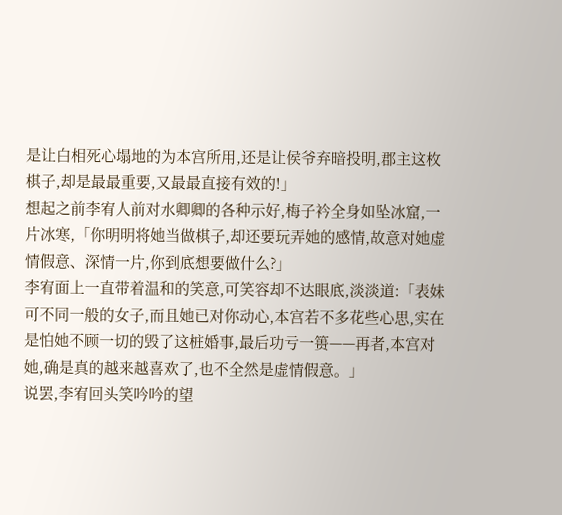是让白相死心塌地的为本宫所用,还是让侯爷弃暗投明,郡主这枚棋子,却是最最重要,又最最直接有效的!」
想起之前李宥人前对水卿卿的各种示好,梅子衿全身如坠冰窟,一片冰寒,「你明明将她当做棋子,却还要玩弄她的感情,故意对她虚情假意、深情一片,你到底想要做什么?」
李宥面上一直带着温和的笑意,可笑容却不达眼底,淡淡道:「表妹可不同一般的女子,而且她已对你动心,本宫若不多花些心思,实在是怕她不顾一切的毁了这桩婚事,最后功亏一篑——再者,本宫对她,确是真的越来越喜欢了,也不全然是虚情假意。」
说罢,李宥回头笑吟吟的望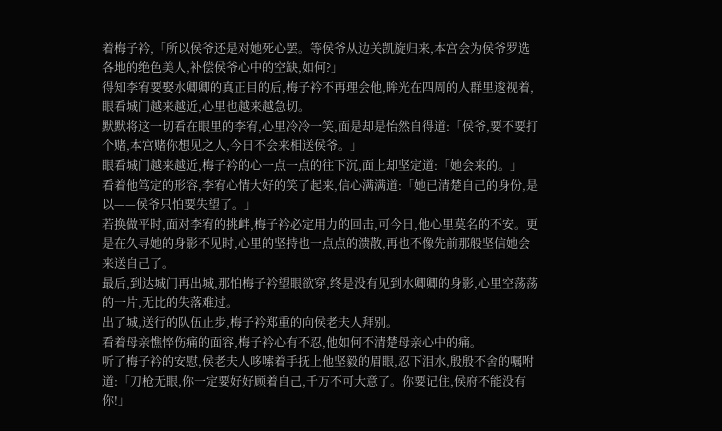着梅子衿,「所以侯爷还是对她死心罢。等侯爷从边关凯旋归来,本宫会为侯爷罗选各地的绝色美人,补偿侯爷心中的空缺,如何?」
得知李宥要娶水卿卿的真正目的后,梅子衿不再理会他,眸光在四周的人群里逡视着,眼看城门越来越近,心里也越来越急切。
默默将这一切看在眼里的李宥,心里冷冷一笑,面是却是怡然自得道:「侯爷,要不要打个赌,本宫赌你想见之人,今日不会来相送侯爷。」
眼看城门越来越近,梅子衿的心一点一点的往下沉,面上却坚定道:「她会来的。」
看着他笃定的形容,李宥心情大好的笑了起来,信心满满道:「她已清楚自己的身份,是以——侯爷只怕要失望了。」
若换做平时,面对李宥的挑衅,梅子衿必定用力的回击,可今日,他心里莫名的不安。更是在久寻她的身影不见时,心里的坚持也一点点的溃散,再也不像先前那般坚信她会来送自己了。
最后,到达城门再出城,那怕梅子衿望眼欲穿,终是没有见到水卿卿的身影,心里空荡荡的一片,无比的失落难过。
出了城,送行的队伍止步,梅子衿郑重的向侯老夫人拜别。
看着母亲憔悴伤痛的面容,梅子衿心有不忍,他如何不清楚母亲心中的痛。
听了梅子衿的安慰,侯老夫人哆嗦着手抚上他坚毅的眉眼,忍下泪水,殷殷不舍的嘱咐道:「刀枪无眼,你一定要好好顾着自己,千万不可大意了。你要记住,侯府不能没有你!」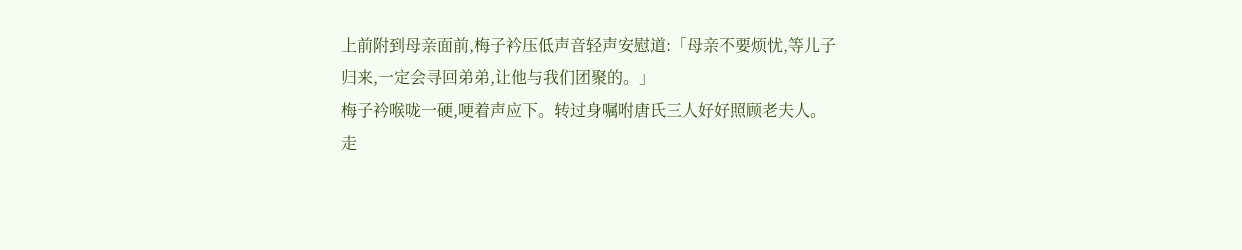上前附到母亲面前,梅子衿压低声音轻声安慰道:「母亲不要烦忧,等儿子归来,一定会寻回弟弟,让他与我们团聚的。」
梅子衿喉咙一硬,哽着声应下。转过身嘱咐唐氏三人好好照顾老夫人。
走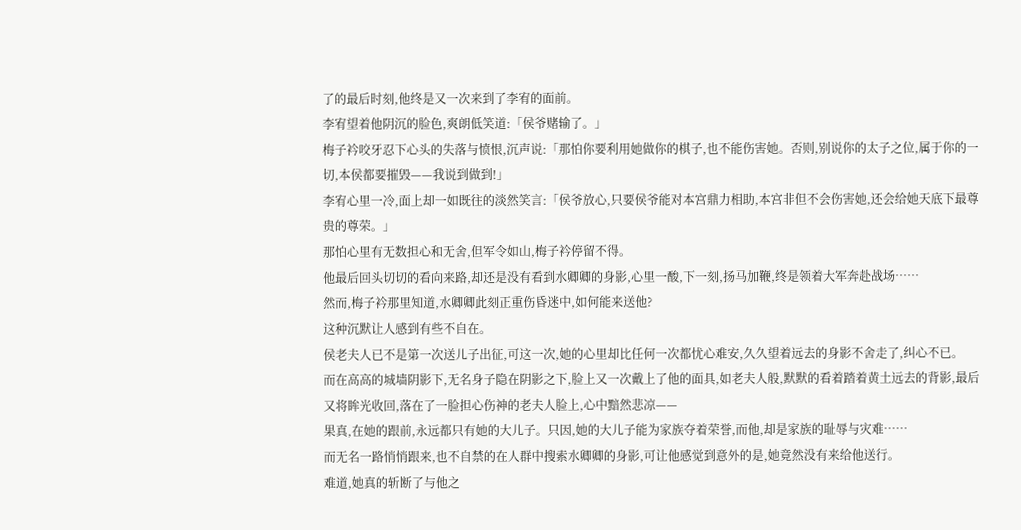了的最后时刻,他终是又一次来到了李宥的面前。
李宥望着他阴沉的脸色,爽朗低笑道:「侯爷赌输了。」
梅子衿咬牙忍下心头的失落与愤恨,沉声说:「那怕你要利用她做你的棋子,也不能伤害她。否则,别说你的太子之位,属于你的一切,本侯都要摧毁——我说到做到!」
李宥心里一冷,面上却一如既往的淡然笑言:「侯爷放心,只要侯爷能对本宫鼎力相助,本宫非但不会伤害她,还会给她天底下最尊贵的尊荣。」
那怕心里有无数担心和无舍,但军令如山,梅子衿停留不得。
他最后回头切切的看向来路,却还是没有看到水卿卿的身影,心里一酸,下一刻,扬马加鞭,终是领着大军奔赴战场……
然而,梅子衿那里知道,水卿卿此刻正重伤昏迷中,如何能来送他?
这种沉默让人感到有些不自在。
侯老夫人已不是第一次送儿子出征,可这一次,她的心里却比任何一次都忧心难安,久久望着远去的身影不舍走了,纠心不已。
而在高高的城墙阴影下,无名身子隐在阴影之下,脸上又一次戴上了他的面具,如老夫人般,默默的看着踏着黄土远去的背影,最后又将眸光收回,落在了一脸担心伤神的老夫人脸上,心中黯然悲凉——
果真,在她的跟前,永远都只有她的大儿子。只因,她的大儿子能为家族夺着荣誉,而他,却是家族的耻辱与灾难……
而无名一路悄悄跟来,也不自禁的在人群中搜索水卿卿的身影,可让他感觉到意外的是,她竟然没有来给他送行。
难道,她真的斩断了与他之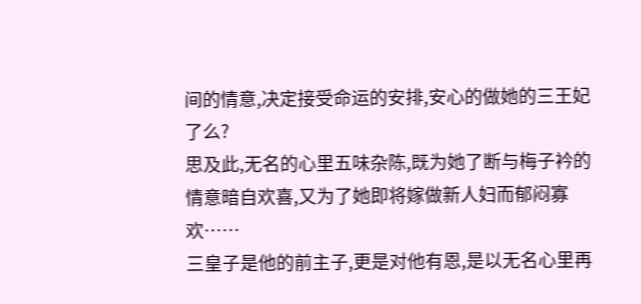间的情意,决定接受命运的安排,安心的做她的三王妃了么?
思及此,无名的心里五味杂陈,既为她了断与梅子衿的情意暗自欢喜,又为了她即将嫁做新人妇而郁闷寡欢……
三皇子是他的前主子,更是对他有恩,是以无名心里再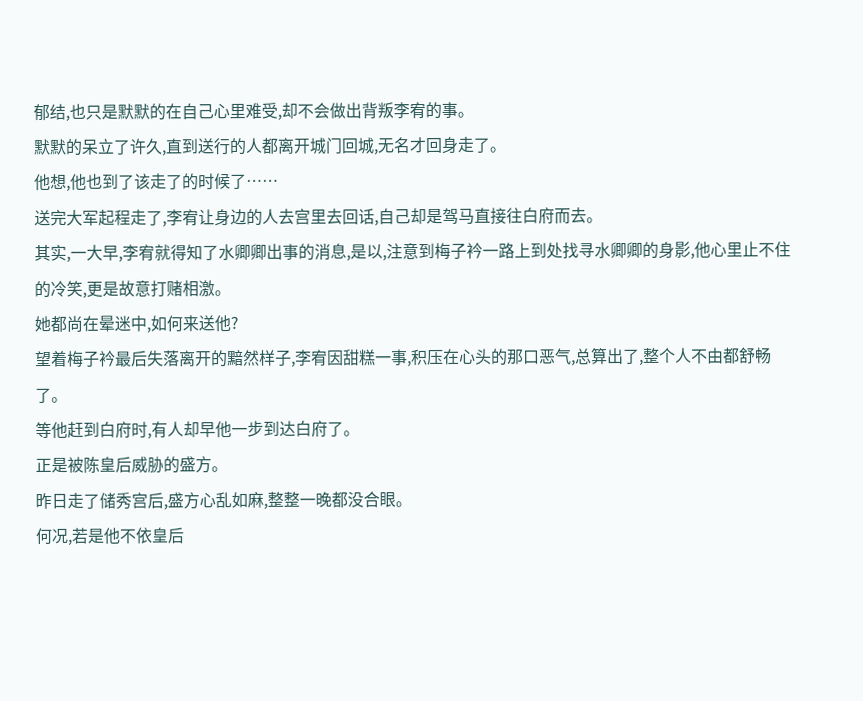郁结,也只是默默的在自己心里难受,却不会做出背叛李宥的事。
默默的呆立了许久,直到送行的人都离开城门回城,无名才回身走了。
他想,他也到了该走了的时候了……
送完大军起程走了,李宥让身边的人去宫里去回话,自己却是驾马直接往白府而去。
其实,一大早,李宥就得知了水卿卿出事的消息,是以,注意到梅子衿一路上到处找寻水卿卿的身影,他心里止不住的冷笑,更是故意打赌相激。
她都尚在晕迷中,如何来送他?
望着梅子衿最后失落离开的黯然样子,李宥因甜糕一事,积压在心头的那口恶气,总算出了,整个人不由都舒畅了。
等他赶到白府时,有人却早他一步到达白府了。
正是被陈皇后威胁的盛方。
昨日走了储秀宫后,盛方心乱如麻,整整一晚都没合眼。
何况,若是他不依皇后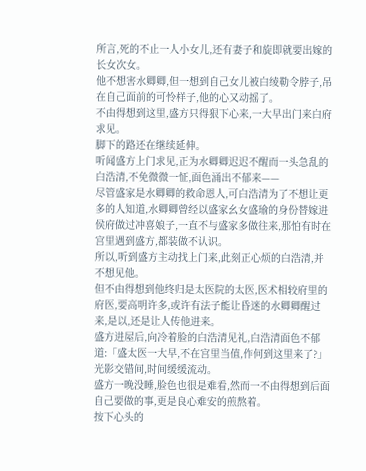所言,死的不止一人小女儿,还有妻子和旋即就要出嫁的长女次女。
他不想害水卿卿,但一想到自己女儿被白绫勒令脖子,吊在自己面前的可怜样子,他的心又动摇了。
不由得想到这里,盛方只得狠下心来,一大早出门来白府求见。
脚下的路还在继续延伸。
听闻盛方上门求见,正为水卿卿迟迟不醒而一头急乱的白浩清,不免微微一怔,面色涌出不郁来——
尽管盛家是水卿卿的救命恩人,可白浩清为了不想让更多的人知道,水卿卿曾经以盛家幺女盛瑜的身份替嫁进侯府做过冲喜娘子,一直不与盛家多做往来,那怕有时在宫里遇到盛方,都装做不认识。
所以,听到盛方主动找上门来,此刻正心烦的白浩清,并不想见他。
但不由得想到他终归是太医院的太医,医术相较府里的府医,要高明许多,或许有法子能让昏迷的水卿卿醒过来,是以,还是让人传他进来。
盛方进屋后,向冷着脸的白浩清见礼,白浩清面色不郁道:「盛太医一大早,不在宫里当值,作何到这里来了?」
光影交错间,时间缓缓流动。
盛方一晚没睡,脸色也很是难看,然而一不由得想到后面自己要做的事,更是良心难安的煎熬着。
按下心头的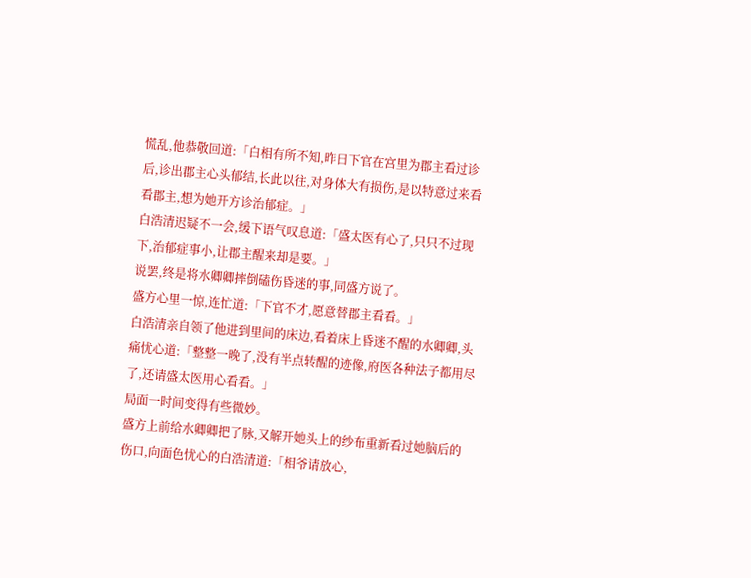慌乱,他恭敬回道:「白相有所不知,昨日下官在宫里为郡主看过诊后,诊出郡主心头郁结,长此以往,对身体大有损伤,是以特意过来看看郡主,想为她开方诊治郁症。」
白浩清迟疑不一会,缓下语气叹息道:「盛太医有心了,只只不过现下,治郁症事小,让郡主醒来却是要。」
说罢,终是将水卿卿摔倒磕伤昏迷的事,同盛方说了。
盛方心里一惊,连忙道:「下官不才,愿意替郡主看看。」
白浩清亲自领了他进到里间的床边,看着床上昏迷不醒的水卿卿,头痛忧心道:「整整一晚了,没有半点转醒的迹像,府医各种法子都用尽了,还请盛太医用心看看。」
局面一时间变得有些微妙。
盛方上前给水卿卿把了脉,又解开她头上的纱布重新看过她脑后的伤口,向面色忧心的白浩清道:「相爷请放心,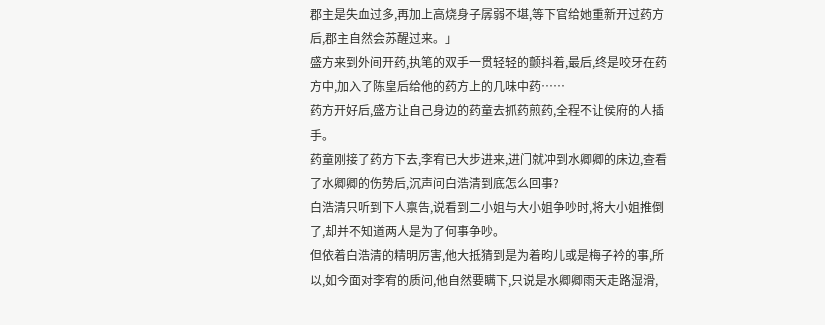郡主是失血过多,再加上高烧身子孱弱不堪,等下官给她重新开过药方后,郡主自然会苏醒过来。」
盛方来到外间开药,执笔的双手一贯轻轻的颤抖着,最后,终是咬牙在药方中,加入了陈皇后给他的药方上的几味中药……
药方开好后,盛方让自己身边的药童去抓药煎药,全程不让侯府的人插手。
药童刚接了药方下去,李宥已大步进来,进门就冲到水卿卿的床边,查看了水卿卿的伤势后,沉声问白浩清到底怎么回事?
白浩清只听到下人禀告,说看到二小姐与大小姐争吵时,将大小姐推倒了,却并不知道两人是为了何事争吵。
但依着白浩清的精明厉害,他大抵猜到是为着昀儿或是梅子衿的事,所以,如今面对李宥的质问,他自然要瞒下,只说是水卿卿雨天走路湿滑,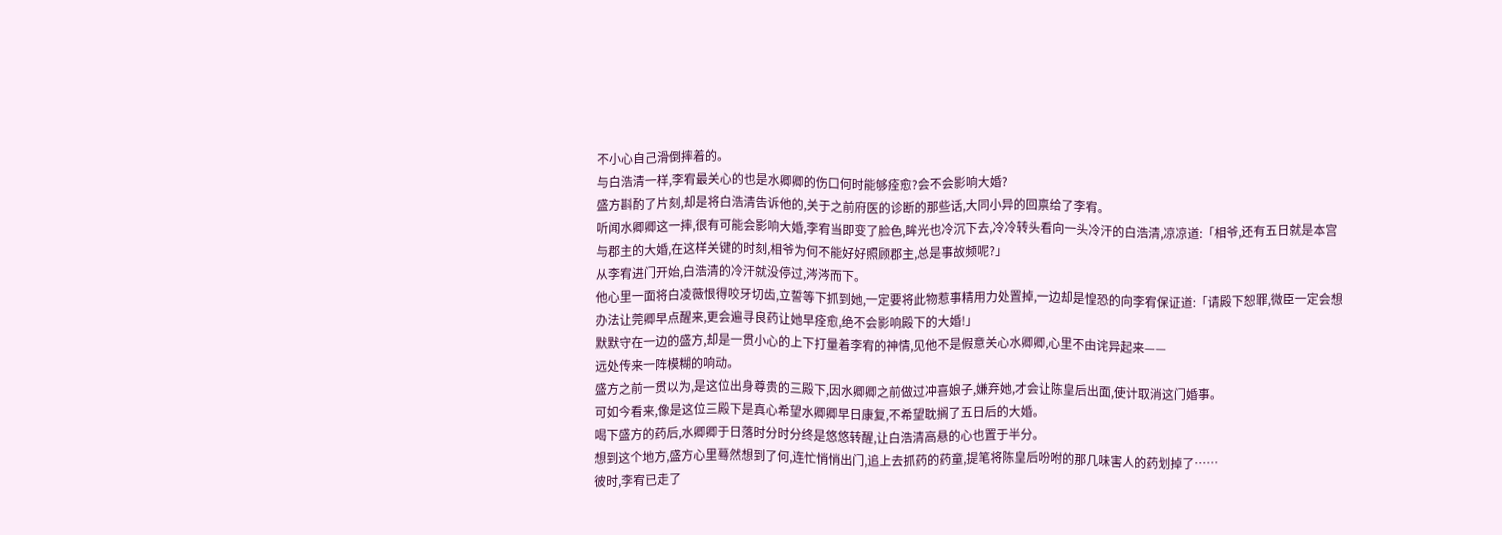不小心自己滑倒摔着的。
与白浩清一样,李宥最关心的也是水卿卿的伤口何时能够痊愈?会不会影响大婚?
盛方斟酌了片刻,却是将白浩清告诉他的,关于之前府医的诊断的那些话,大同小异的回禀给了李宥。
听闻水卿卿这一摔,很有可能会影响大婚,李宥当即变了脸色,眸光也冷沉下去,冷冷转头看向一头冷汗的白浩清,凉凉道:「相爷,还有五日就是本宫与郡主的大婚,在这样关键的时刻,相爷为何不能好好照顾郡主,总是事故频呢?」
从李宥进门开始,白浩清的冷汗就没停过,涔涔而下。
他心里一面将白凌薇恨得咬牙切齿,立誓等下抓到她,一定要将此物惹事精用力处置掉,一边却是惶恐的向李宥保证道:「请殿下恕罪,微臣一定会想办法让莞卿早点醒来,更会遍寻良药让她早痊愈,绝不会影响殿下的大婚!」
默默守在一边的盛方,却是一贯小心的上下打量着李宥的神情,见他不是假意关心水卿卿,心里不由诧异起来——
远处传来一阵模糊的响动。
盛方之前一贯以为,是这位出身尊贵的三殿下,因水卿卿之前做过冲喜娘子,嫌弃她,才会让陈皇后出面,使计取消这门婚事。
可如今看来,像是这位三殿下是真心希望水卿卿早日康复,不希望耽搁了五日后的大婚。
喝下盛方的药后,水卿卿于日落时分时分终是悠悠转醒,让白浩清高悬的心也置于半分。
想到这个地方,盛方心里蓦然想到了何,连忙悄悄出门,追上去抓药的药童,提笔将陈皇后吩咐的那几味害人的药划掉了……
彼时,李宥已走了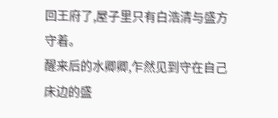回王府了,屋子里只有白浩清与盛方守着。
醒来后的水卿卿,乍然见到守在自己床边的盛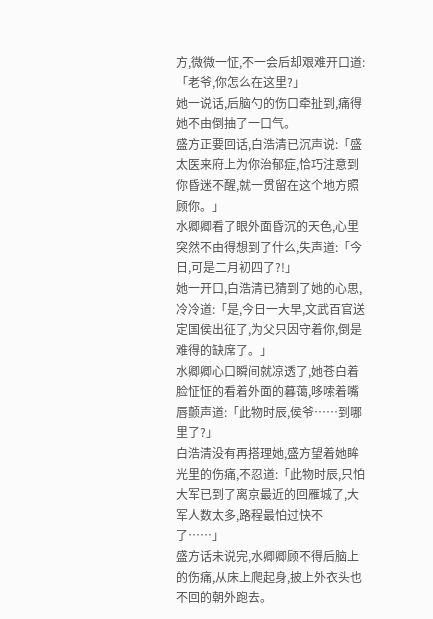方,微微一怔,不一会后却艰难开口道:「老爷,你怎么在这里?」
她一说话,后脑勺的伤口牵扯到,痛得她不由倒抽了一口气。
盛方正要回话,白浩清已沉声说:「盛太医来府上为你治郁症,恰巧注意到你昏迷不醒,就一贯留在这个地方照顾你。」
水卿卿看了眼外面昏沉的天色,心里突然不由得想到了什么,失声道:「今日,可是二月初四了?!」
她一开口,白浩清已猜到了她的心思,冷冷道:「是,今日一大早,文武百官送定国侯出征了,为父只因守着你,倒是难得的缺席了。」
水卿卿心口瞬间就凉透了,她苍白着脸怔怔的看着外面的暮蔼,哆嗦着嘴唇颤声道:「此物时辰,侯爷……到哪里了?」
白浩清没有再搭理她,盛方望着她眸光里的伤痛,不忍道:「此物时辰,只怕大军已到了离京最近的回雁城了,大军人数太多,路程最怕过快不了……」
盛方话未说完,水卿卿顾不得后脑上的伤痛,从床上爬起身,披上外衣头也不回的朝外跑去。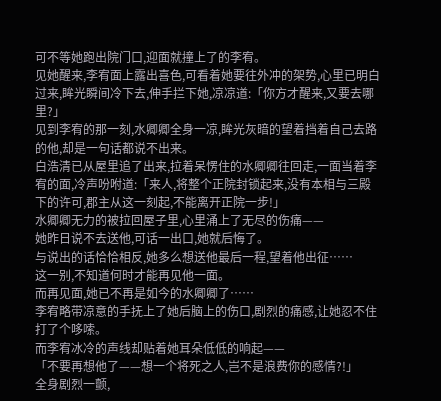可不等她跑出院门口,迎面就撞上了的李宥。
见她醒来,李宥面上露出喜色,可看着她要往外冲的架势,心里已明白过来,眸光瞬间冷下去,伸手拦下她,凉凉道:「你方才醒来,又要去哪里?」
见到李宥的那一刻,水卿卿全身一凉,眸光灰暗的望着挡着自己去路的他,却是一句话都说不出来。
白浩清已从屋里追了出来,拉着呆愣住的水卿卿往回走,一面当着李宥的面,冷声吩咐道:「来人,将整个正院封锁起来,没有本相与三殿下的许可,郡主从这一刻起,不能离开正院一步!」
水卿卿无力的被拉回屋子里,心里涌上了无尽的伤痛——
她昨日说不去送他,可话一出口,她就后悔了。
与说出的话恰恰相反,她多么想送他最后一程,望着他出征……
这一别,不知道何时才能再见他一面。
而再见面,她已不再是如今的水卿卿了……
李宥略带凉意的手抚上了她后脑上的伤口,剧烈的痛感,让她忍不住打了个哆嗦。
而李宥冰冷的声线却贴着她耳朵低低的响起——
「不要再想他了——想一个将死之人,岂不是浪费你的感情?!」
全身剧烈一颤,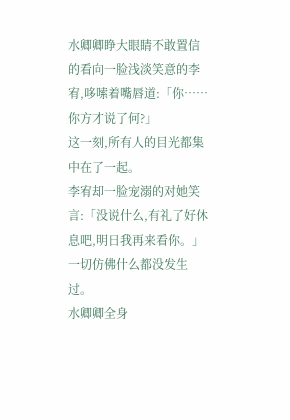水卿卿睁大眼睛不敢置信的看向一脸浅淡笑意的李宥,哆嗦着嘴唇道:「你……你方才说了何?」
这一刻,所有人的目光都集中在了一起。
李宥却一脸宠溺的对她笑言:「没说什么,有礼了好休息吧,明日我再来看你。」
一切仿佛什么都没发生过。
水卿卿全身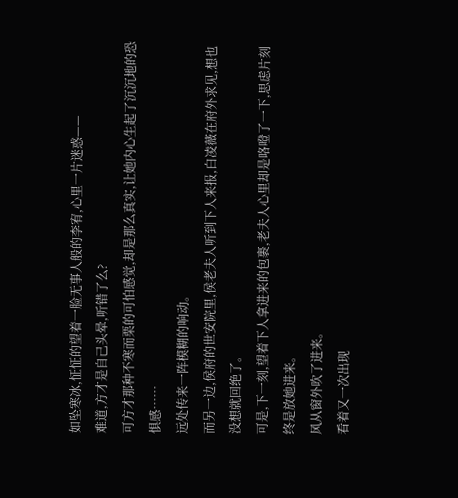如坠寒冰,怔怔的望着一脸无事人般的李宥,心里一片迷惑——
难道,方才是自己头晕,听错了么?
可方才那种不寒而栗的可怕感觉,却是那么真实,让她内心生起了沉沉地的恐惧感……
远处传来一阵模糊的响动。
而另一边,侯府的世安院里,侯老夫人听到下人来报,白凌薇在府外求见,想也没想就回绝了。
可是,下一刻,望着下人拿进来的包裹,老夫人心里却是咯噔了一下,思虑片刻终是放她进来。
风从窗外吹了进来。
看着又一次出现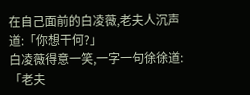在自己面前的白凌薇,老夫人沉声道:「你想干何?」
白凌薇得意一笑,一字一句徐徐道:「老夫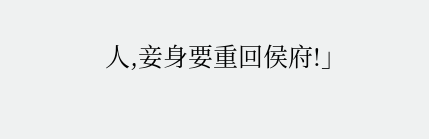人,妾身要重回侯府!」